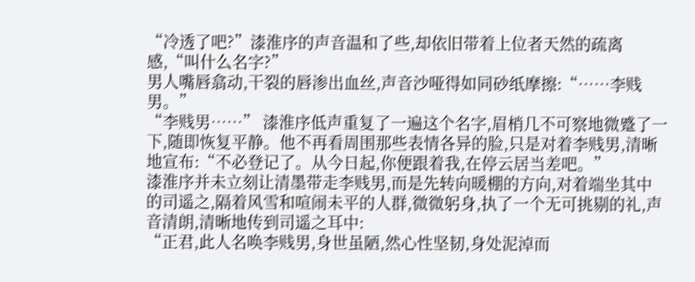“冷透了吧?”漆淮序的声音温和了些,却依旧带着上位者天然的疏离感,“叫什么名字?”
男人嘴唇翕动,干裂的唇渗出血丝,声音沙哑得如同砂纸摩擦:“……李贱男。”
“李贱男……” 漆淮序低声重复了一遍这个名字,眉梢几不可察地微蹙了一下,随即恢复平静。他不再看周围那些表情各异的脸,只是对着李贱男,清晰地宣布:“不必登记了。从今日起,你便跟着我,在停云居当差吧。”
漆淮序并未立刻让清墨带走李贱男,而是先转向暖棚的方向,对着端坐其中的司遥之,隔着风雪和喧闹未平的人群,微微躬身,执了一个无可挑剔的礼,声音清朗,清晰地传到司遥之耳中:
“正君,此人名唤李贱男,身世虽陋,然心性坚韧,身处泥淖而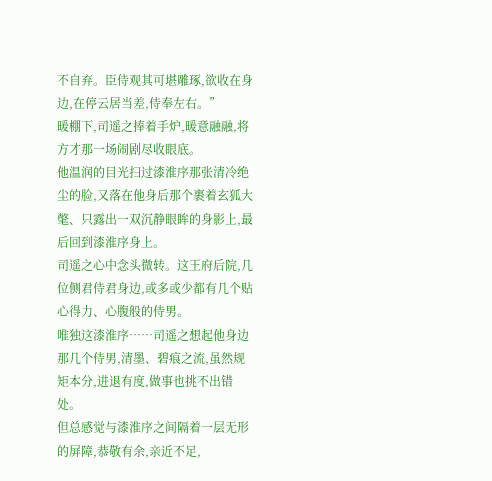不自弃。臣侍观其可堪雕琢,欲收在身边,在停云居当差,侍奉左右。”
暖棚下,司遥之捧着手炉,暖意融融,将方才那一场闹剧尽收眼底。
他温润的目光扫过漆淮序那张清冷绝尘的脸,又落在他身后那个裹着玄狐大氅、只露出一双沉静眼眸的身影上,最后回到漆淮序身上。
司遥之心中念头微转。这王府后院,几位侧君侍君身边,或多或少都有几个贴心得力、心腹般的侍男。
唯独这漆淮序……司遥之想起他身边那几个侍男,清墨、碧痕之流,虽然规矩本分,进退有度,做事也挑不出错处。
但总感觉与漆淮序之间隔着一层无形的屏障,恭敬有余,亲近不足,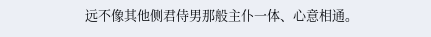远不像其他侧君侍男那般主仆一体、心意相通。